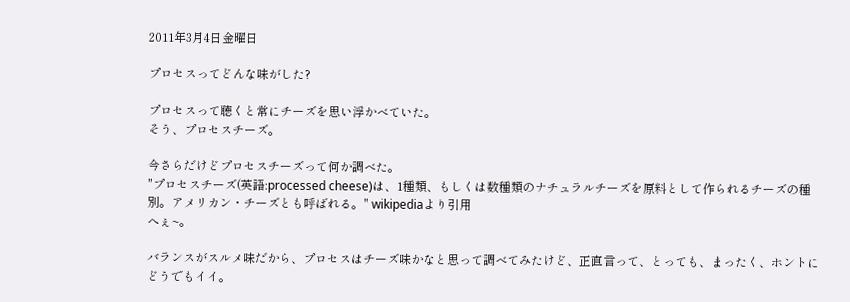2011年3月4日金曜日

プロセスってどんな味がした?

プロセスって聴くと常にチーズを思い浮かべていた。
そう、プロセスチーズ。

今さらだけどプロセスチーズって何か調べた。
"プロセスチーズ(英語:processed cheese)は、1種類、もしくは数種類のナチュラルチーズを原料として作られるチーズの種別。アメリカン・チーズとも呼ばれる。" wikipediaより引用
へぇ~。

バランスがスルメ味だから、プロセスはチーズ味かなと思って調べてみたけど、正直言って、とっても、まったく、ホントにどうでもイイ。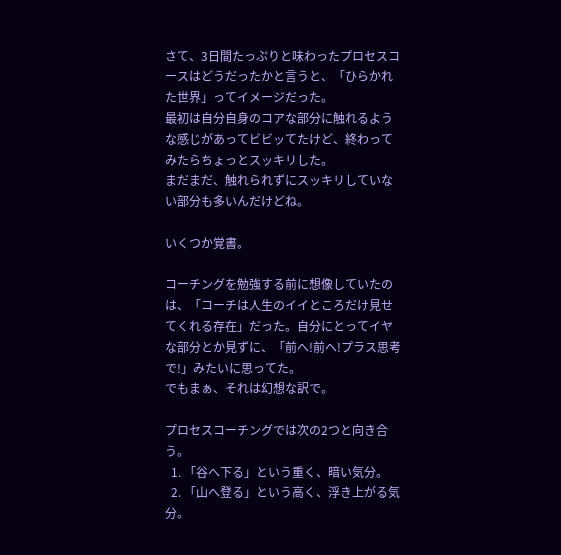さて、3日間たっぷりと味わったプロセスコースはどうだったかと言うと、「ひらかれた世界」ってイメージだった。
最初は自分自身のコアな部分に触れるような感じがあってビビッてたけど、終わってみたらちょっとスッキリした。
まだまだ、触れられずにスッキリしていない部分も多いんだけどね。

いくつか覚書。

コーチングを勉強する前に想像していたのは、「コーチは人生のイイところだけ見せてくれる存在」だった。自分にとってイヤな部分とか見ずに、「前へ!前へ!プラス思考で!」みたいに思ってた。
でもまぁ、それは幻想な訳で。

プロセスコーチングでは次の2つと向き合う。
  1. 「谷へ下る」という重く、暗い気分。
  2. 「山へ登る」という高く、浮き上がる気分。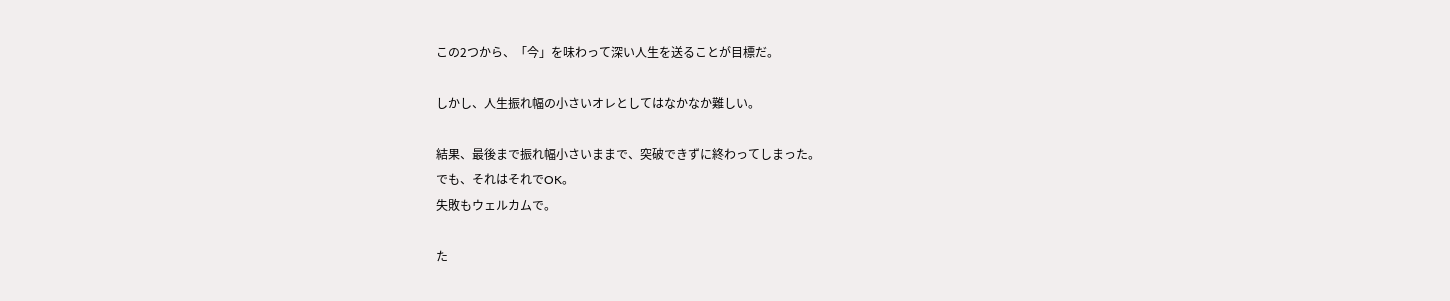この2つから、「今」を味わって深い人生を送ることが目標だ。

しかし、人生振れ幅の小さいオレとしてはなかなか難しい。

結果、最後まで振れ幅小さいままで、突破できずに終わってしまった。
でも、それはそれでOK。
失敗もウェルカムで。

た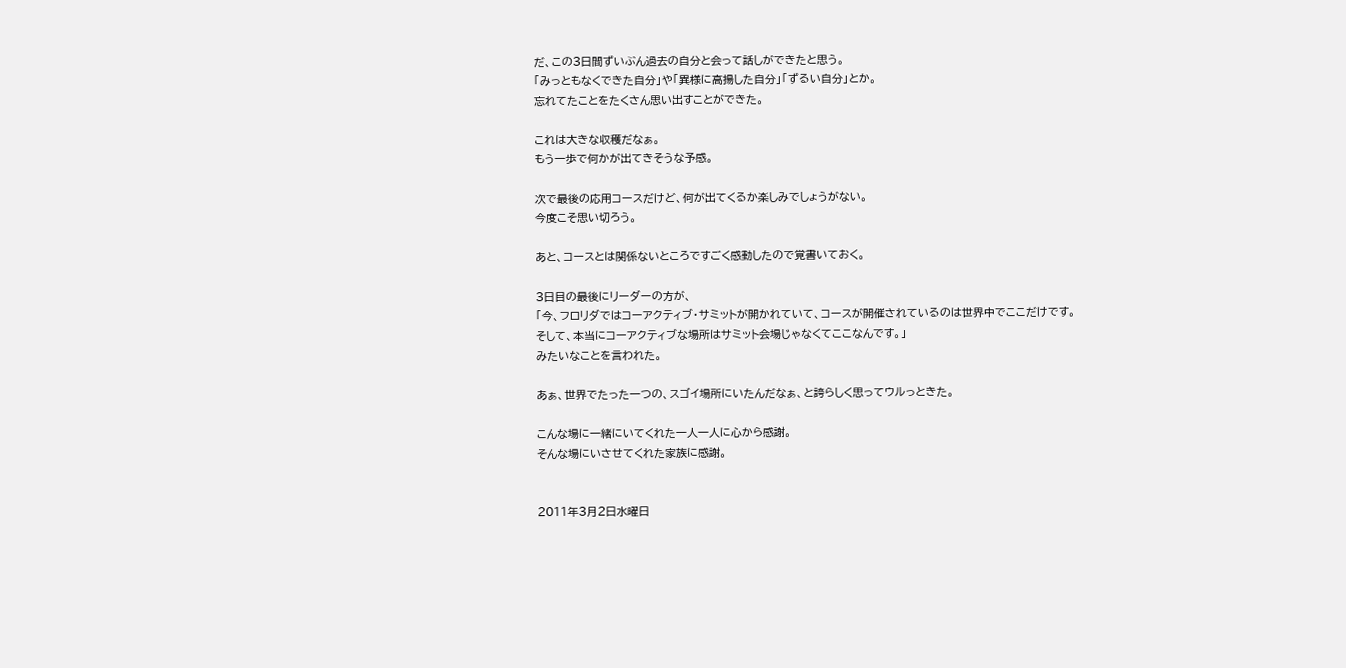だ、この3日間ずいぶん過去の自分と会って話しができたと思う。
「みっともなくできた自分」や「異様に高揚した自分」「ずるい自分」とか。
忘れてたことをたくさん思い出すことができた。

これは大きな収穫だなぁ。
もう一歩で何かが出てきそうな予感。

次で最後の応用コースだけど、何が出てくるか楽しみでしょうがない。
今度こそ思い切ろう。

あと、コースとは関係ないところですごく感動したので覚書いておく。

3日目の最後にリーダーの方が、
「今、フロリダではコーアクティブ・サミットが開かれていて、コースが開催されているのは世界中でここだけです。
そして、本当にコーアクティブな場所はサミット会場じゃなくてここなんです。」
みたいなことを言われた。

あぁ、世界でたった一つの、スゴイ場所にいたんだなぁ、と誇らしく思ってウルっときた。

こんな場に一緒にいてくれた一人一人に心から感謝。
そんな場にいさせてくれた家族に感謝。


2011年3月2日水曜日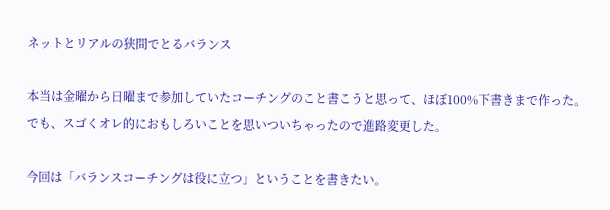ネットとリアルの狭間でとるバランス

本当は金曜から日曜まで参加していたコーチングのこと書こうと思って、ほぼ100%下書きまで作った。
でも、スゴくオレ的におもしろいことを思いついちゃったので進路変更した。

今回は「バランスコーチングは役に立つ」ということを書きたい。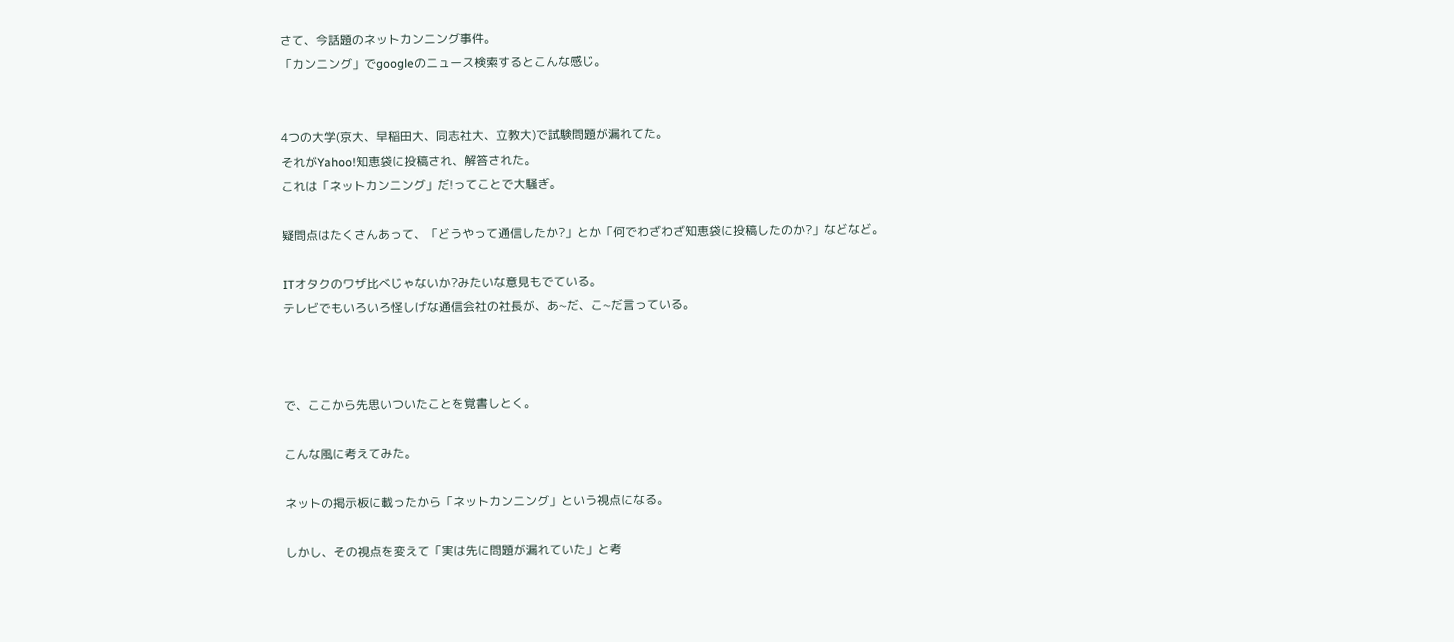さて、今話題のネットカンニング事件。
「カンニング」でgoogleのニュース検索するとこんな感じ。


4つの大学(京大、早稲田大、同志社大、立教大)で試験問題が漏れてた。
それがYahoo!知恵袋に投稿され、解答された。
これは「ネットカンニング」だ!ってことで大騒ぎ。

疑問点はたくさんあって、「どうやって通信したか?」とか「何でわざわざ知恵袋に投稿したのか?」などなど。

ITオタクのワザ比べじゃないか?みたいな意見もでている。
テレビでもいろいろ怪しげな通信会社の社長が、あ~だ、こ~だ言っている。



で、ここから先思いついたことを覚書しとく。

こんな風に考えてみた。

ネットの掲示板に載ったから「ネットカンニング」という視点になる。

しかし、その視点を変えて「実は先に問題が漏れていた」と考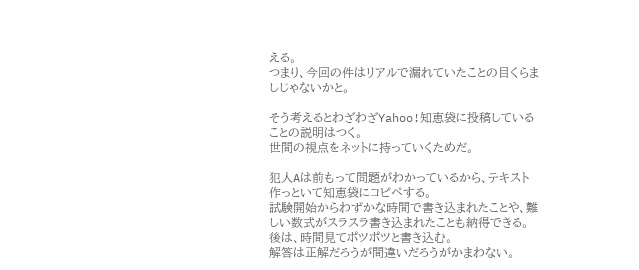える。
つまり、今回の件はリアルで漏れていたことの目くらましじゃないかと。

そう考えるとわざわざYahoo!知恵袋に投稿していることの説明はつく。
世間の視点をネットに持っていくためだ。

犯人Aは前もって問題がわかっているから、テキスト作っといて知恵袋にコピペする。
試験開始からわずかな時間で書き込まれたことや、難しい数式がスラスラ書き込まれたことも納得できる。
後は、時間見てポツポツと書き込む。
解答は正解だろうが間違いだろうがかまわない。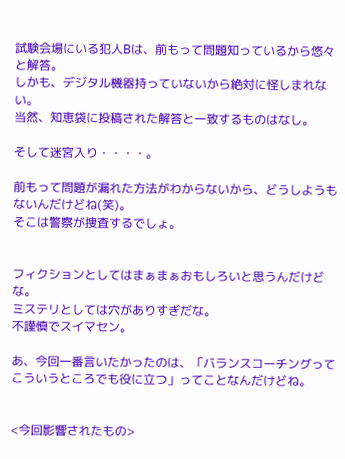試験会場にいる犯人Bは、前もって問題知っているから悠々と解答。
しかも、デジタル機器持っていないから絶対に怪しまれない。
当然、知恵袋に投稿された解答と一致するものはなし。

そして迷宮入り・・・・。

前もって問題が漏れた方法がわからないから、どうしようもないんだけどね(笑)。
そこは警察が捜査するでしょ。


フィクションとしてはまぁまぁおもしろいと思うんだけどな。
ミステリとしては穴がありすぎだな。
不謹慎でスイマセン。

あ、今回一番言いたかったのは、「バランスコーチングってこういうところでも役に立つ」ってことなんだけどね。


<今回影響されたもの>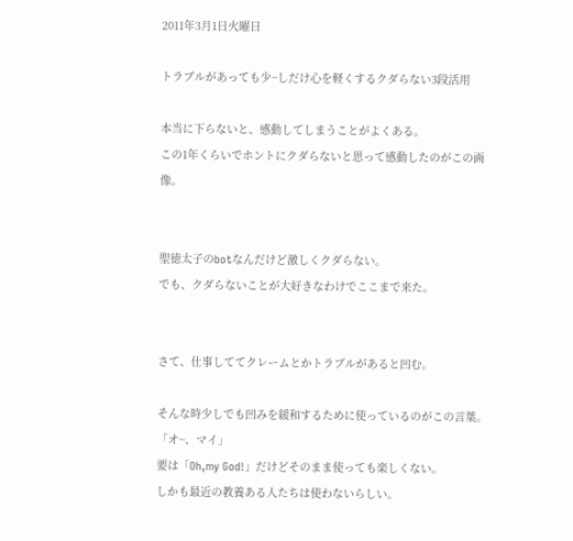2011年3月1日火曜日

トラブルがあっても少~しだけ心を軽くするクダらない3段活用

本当に下らないと、感動してしまうことがよくある。
この1年くらいでホントにクダらないと思って感動したのがこの画像。


聖徳太子のbotなんだけど激しくクダらない。
でも、クダらないことが大好きなわけでここまで来た。


さて、仕事しててクレームとかトラブルがあると凹む。

そんな時少しでも凹みを緩和するために使っているのがこの言葉。
「オ~、マイ」
要は「Oh,my God!」だけどそのまま使っても楽しくない。
しかも最近の教養ある人たちは使わないらしい。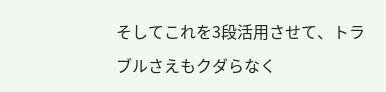そしてこれを3段活用させて、トラブルさえもクダらなく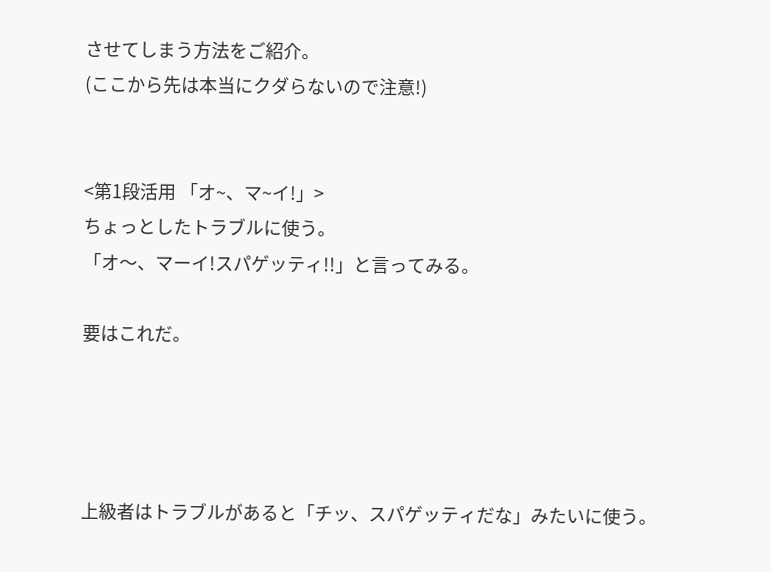させてしまう方法をご紹介。
(ここから先は本当にクダらないので注意!)


<第1段活用 「オ~、マ~イ!」>
ちょっとしたトラブルに使う。
「オ〜、マーイ!スパゲッティ!!」と言ってみる。

要はこれだ。




上級者はトラブルがあると「チッ、スパゲッティだな」みたいに使う。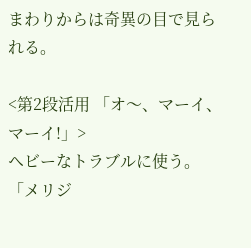まわりからは奇異の目で見られる。

<第2段活用 「オ〜、マーイ、マーイ!」>
ヘビーなトラブルに使う。
「メリジ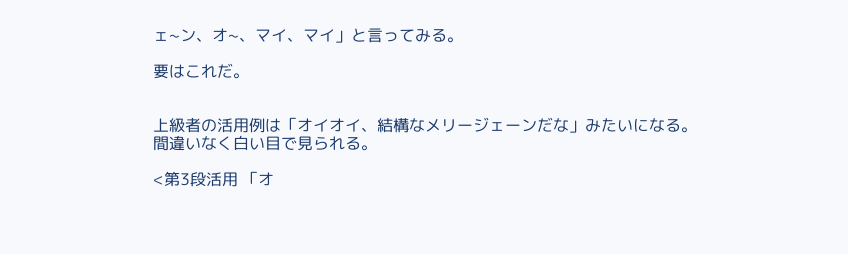ェ~ン、オ~、マイ、マイ」と言ってみる。

要はこれだ。


上級者の活用例は「オイオイ、結構なメリージェーンだな」みたいになる。
間違いなく白い目で見られる。

<第3段活用 「オ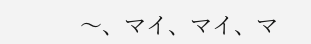〜、マイ、マイ、マ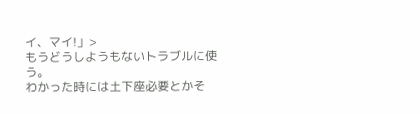イ、マイ!」>
もうどうしようもないトラブルに使う。
わかった時には土下座必要とかそ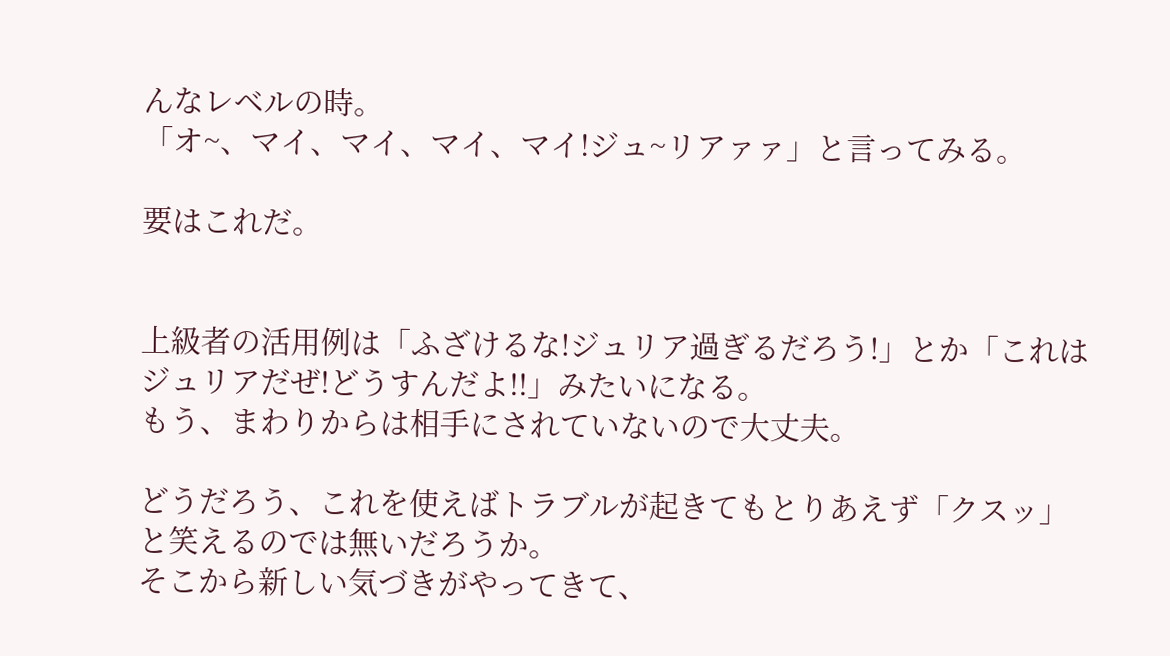んなレベルの時。
「オ~、マイ、マイ、マイ、マイ!ジュ~リアァァ」と言ってみる。

要はこれだ。


上級者の活用例は「ふざけるな!ジュリア過ぎるだろう!」とか「これはジュリアだぜ!どうすんだよ!!」みたいになる。
もう、まわりからは相手にされていないので大丈夫。

どうだろう、これを使えばトラブルが起きてもとりあえず「クスッ」と笑えるのでは無いだろうか。
そこから新しい気づきがやってきて、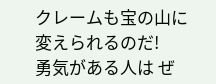クレームも宝の山に変えられるのだ!
勇気がある人は ぜ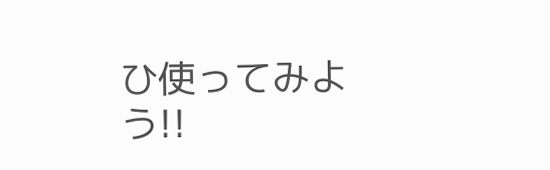ひ使ってみよう!!